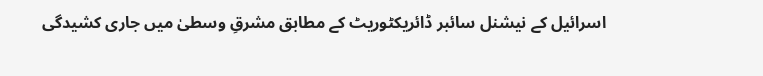اسرائیل کے نیشنل سائبر ڈائریکٹوریٹ کے مطابق مشرقِ وسطیٰ میں جاری کشیدگی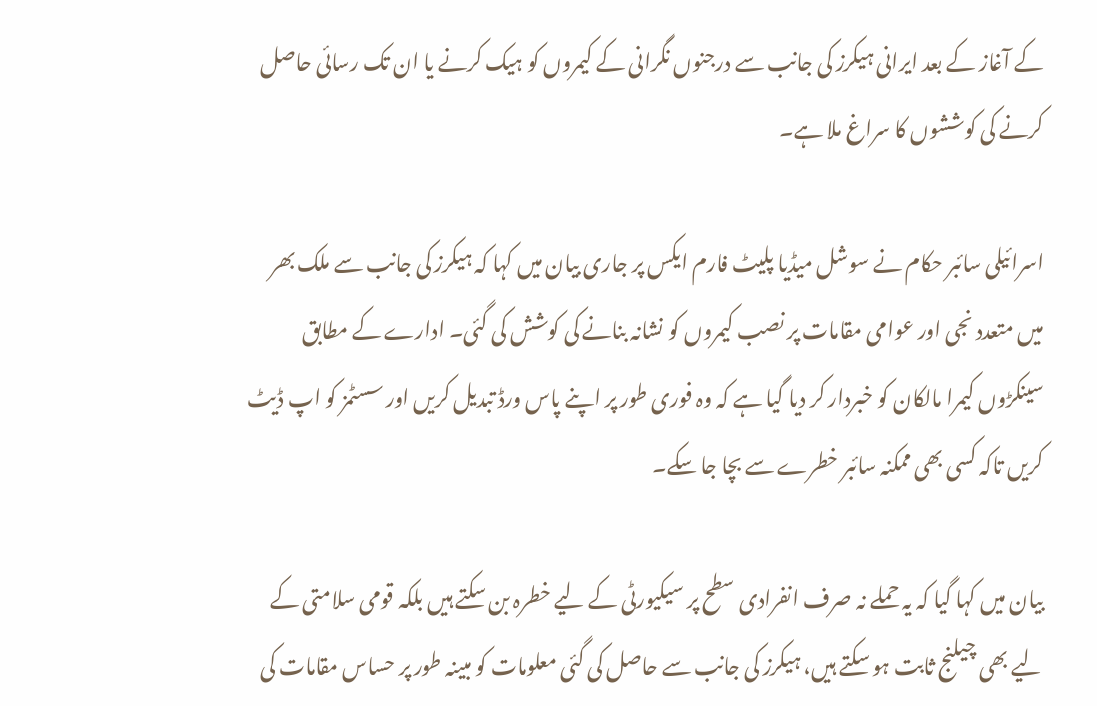کے آغاز کے بعد ایرانی ہیکرز کی جانب سے درجنوں نگرانی کے کیمروں کو ہیک کرنے یا ان تک رسائی حاصل کرنے کی کوششوں کا سراغ ملا ہے۔

اسرائیلی سائبر حکام نے سوشل میڈیا پلیٹ فارم ایکس پر جاری بیان میں کہا کہ ہیکرز کی جانب سے ملک بھر میں متعدد نجی اور عوامی مقامات پر نصب کیمروں کو نشانہ بنانے کی کوشش کی گئی۔ ادارے کے مطابق سینکڑوں کیمرا مالکان کو خبردار کر دیا گیا ہے کہ وہ فوری طور پر اپنے پاس ورڈ تبدیل کریں اور سسٹمز کو اپ ڈیٹ کریں تاکہ کسی بھی ممکنہ سائبر خطرے سے بچا جا سکے۔

بیان میں کہا گیا کہ یہ حملے نہ صرف انفرادی سطح پر سیکیورٹی کے لیے خطرہ بن سکتے ہیں بلکہ قومی سلامتی کے لیے بھی چیلنج ثابت ہو سکتے ہیں، ہیکرز کی جانب سے حاصل کی گئی معلومات کو مبینہ طور پر حساس مقامات کی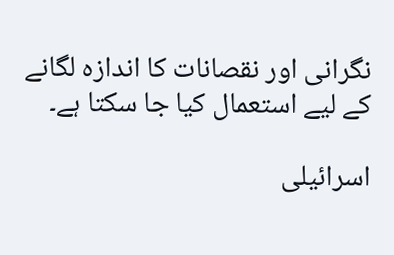نگرانی اور نقصانات کا اندازہ لگانے کے لیے استعمال کیا جا سکتا ہے۔

اسرائیلی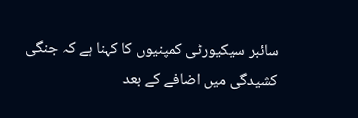سائبر سیکیورٹی کمپنیوں کا کہنا ہے کہ جنگی کشیدگی میں اضافے کے بعد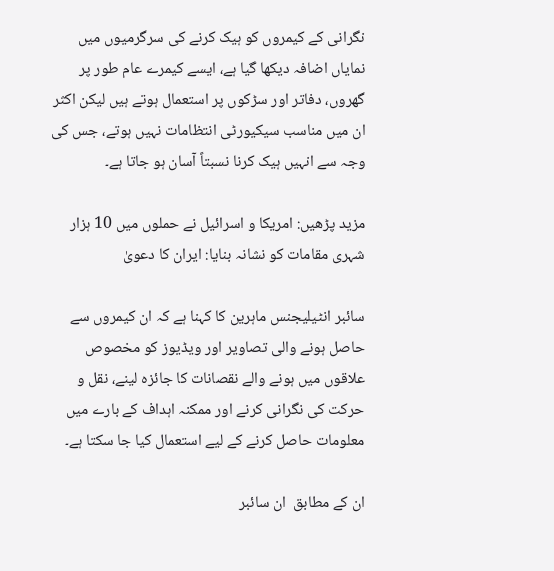نگرانی کے کیمروں کو ہیک کرنے کی سرگرمیوں میں نمایاں اضافہ دیکھا گیا ہے، ایسے کیمرے عام طور پر گھروں، دفاتر اور سڑکوں پر استعمال ہوتے ہیں لیکن اکثر ان میں مناسب سیکیورٹی انتظامات نہیں ہوتے، جس کی وجہ سے انہیں ہیک کرنا نسبتاً آسان ہو جاتا ہے۔

مزید پڑھیں: امریکا و اسرائیل نے حملوں میں 10 ہزار شہری مقامات کو نشانہ بنایا: ایران کا دعویٰ

سائبر انٹیلیجنس ماہرین کا کہنا ہے کہ ان کیمروں سے حاصل ہونے والی تصاویر اور ویڈیوز کو مخصوص علاقوں میں ہونے والے نقصانات کا جائزہ لینے، نقل و حرکت کی نگرانی کرنے اور ممکنہ اہداف کے بارے میں معلومات حاصل کرنے کے لیے استعمال کیا جا سکتا ہے۔

ان کے مطابق  ان سائبر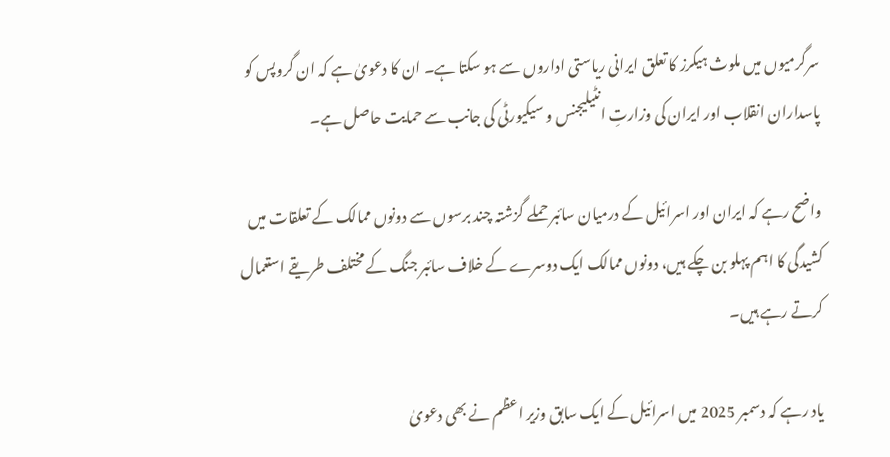سرگرمیوں میں ملوث ہیکرز کا تعلق ایرانی ریاستی اداروں سے ہو سکتا ہے۔ ان کا دعویٰ ہے کہ ان گروپس کو پاسداران انقلاب اور ایران کی وزارتِ انٹیلیجنس و سیکیورٹی کی جانب سے حمایت حاصل ہے۔

واضح رہے کہ ایران اور اسرائیل کے درمیان سائبر حملے گزشتہ چند برسوں سے دونوں ممالک کے تعلقات میں کشیدگی کا اہم پہلو بن چکے ہیں، دونوں ممالک ایک دوسرے کے خلاف سائبر جنگ کے مختلف طریقے استعمال کرتے رہے ہیں۔

یاد رہے کہ دسمبر 2025 میں اسرائیل کے ایک سابق وزیر اعظم نے بھی دعویٰ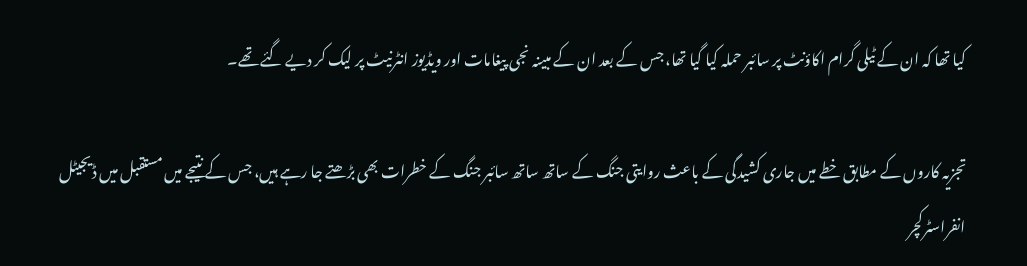کیا تھا کہ ان کے ٹیلی گرام اکاؤنٹ پر سائبر حملہ کیا گیا تھا، جس کے بعد ان کے مبینہ نجی پیغامات اور ویڈیوز انٹرنیٹ پر لیک کر دیے گئے تھے۔

تجزیہ کاروں کے مطابق خطے میں جاری کشیدگی کے باعث روایتی جنگ کے ساتھ ساتھ سائبر جنگ کے خطرات بھی بڑھتے جا رہے ہیں، جس کے نتیجے میں مستقبل میں ڈیجیٹل انفراسٹرکچر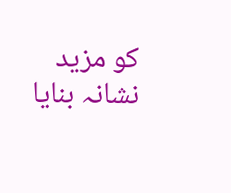کو مزید نشانہ بنایا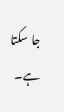جا سکتا ہے۔